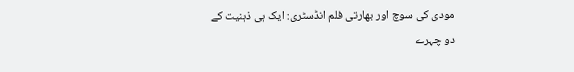مودی کی سوچ اور بھارتی فلم انڈسٹری: ایک ہی ذہنیت کے دو چہرے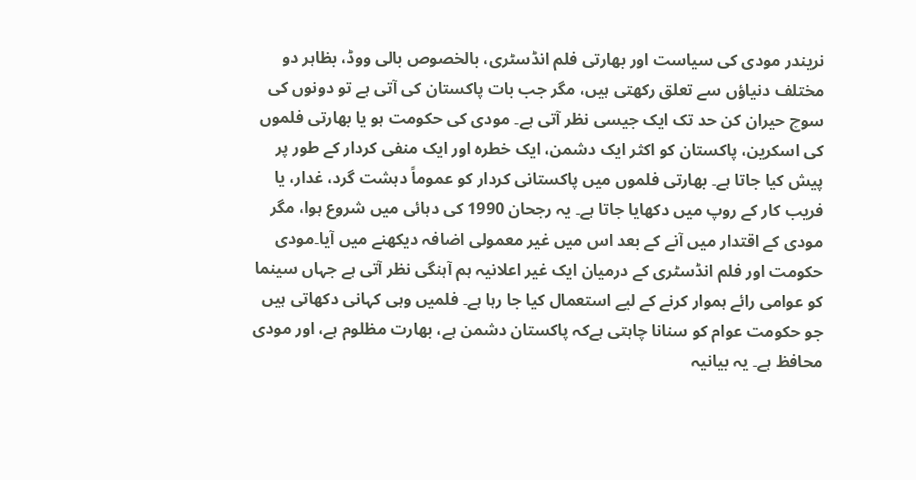نریندر مودی کی سیاست اور بھارتی فلم انڈسٹری، بالخصوص بالی ووڈ، بظاہر دو مختلف دنیاؤں سے تعلق رکھتی ہیں، مگر جب بات پاکستان کی آتی ہے تو دونوں کی سوچ حیران کن حد تک ایک جیسی نظر آتی ہے۔ مودی کی حکومت ہو یا بھارتی فلموں کی اسکرین، پاکستان کو اکثر ایک دشمن، ایک خطرہ اور ایک منفی کردار کے طور پر پیش کیا جاتا ہے۔ بھارتی فلموں میں پاکستانی کردار کو عموماً دہشت گرد، غدار، یا فریب کار کے روپ میں دکھایا جاتا ہے۔ یہ رجحان 1990 کی دہائی میں شروع ہوا، مگر مودی کے اقتدار میں آنے کے بعد اس میں غیر معمولی اضافہ دیکھنے میں آیا۔مودی حکومت اور فلم انڈسٹری کے درمیان ایک غیر اعلانیہ ہم آہنگی نظر آتی ہے جہاں سینما کو عوامی رائے ہموار کرنے کے لیے استعمال کیا جا رہا ہے۔ فلمیں وہی کہانی دکھاتی ہیں جو حکومت عوام کو سنانا چاہتی ہےکہ پاکستان دشمن ہے، بھارت مظلوم ہے، اور مودی محافظ ہے۔ یہ بیانیہ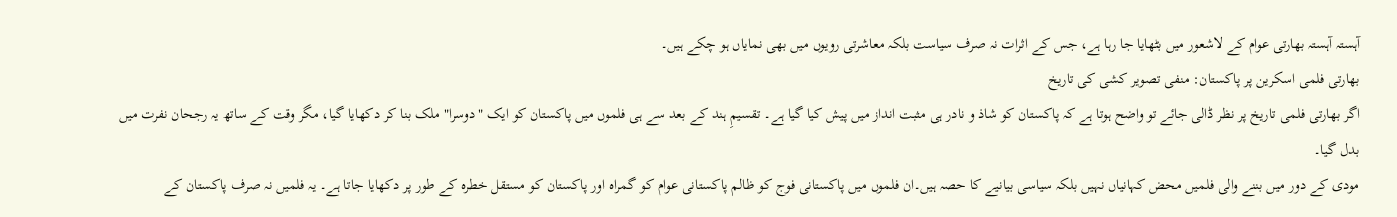آہستہ آہستہ بھارتی عوام کے لاشعور میں بٹھایا جا رہا ہے، جس کے اثرات نہ صرف سیاست بلکہ معاشرتی رویوں میں بھی نمایاں ہو چکے ہیں۔
بھارتی فلمی اسکرین پر پاکستان: منفی تصویر کشی کی تاریخ
اگر بھارتی فلمی تاریخ پر نظر ڈالی جائے تو واضح ہوتا ہے کہ پاکستان کو شاذ و نادر ہی مثبت انداز میں پیش کیا گیا ہے۔ تقسیمِ ہند کے بعد سے ہی فلموں میں پاکستان کو ایک "دوسرا" ملک بنا کر دکھایا گیا، مگر وقت کے ساتھ یہ رجحان نفرت میں بدل گیا۔
مودی کے دور میں بننے والی فلمیں محض کہانیاں نہیں بلکہ سیاسی بیانیے کا حصہ ہیں۔ان فلموں میں پاکستانی فوج کو ظالم پاکستانی عوام کو گمراہ اور پاکستان کو مستقل خطرہ کے طور پر دکھایا جاتا ہے۔ یہ فلمیں نہ صرف پاکستان کے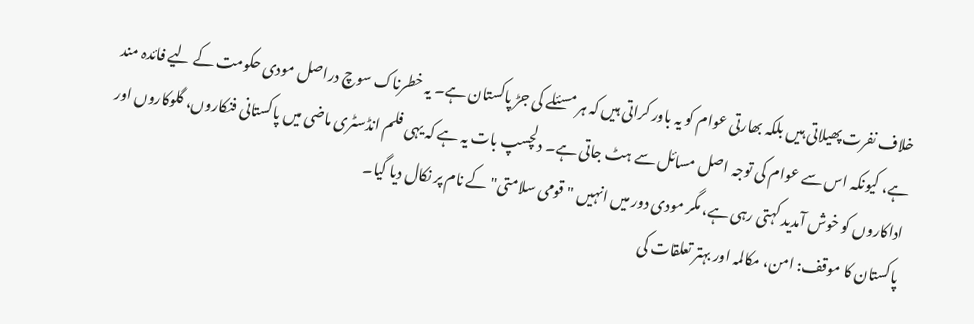خلاف نفرت پھیلاتی ہیں بلکہ بھارتی عوام کو یہ باور کراتی ہیں کہ ہر مسئلے کی جڑ پاکستان ہے۔ یہ خطرناک سوچ دراصل مودی حکومت کے لیے فائدہ مند ہے، کیونکہ اس سے عوام کی توجہ اصل مسائل سے ہٹ جاتی ہے۔ دلچسپ بات یہ ہے کہ یہی فلم انڈسٹری ماضی میں پاکستانی فنکاروں، گلوکاروں اور اداکاروں کو خوش آمدید کہتی رہی ہے، مگر مودی دور میں انہیں "قومی سلامتی" کے نام پر نکال دیا گیا۔
پاکستان کا موقف: امن، مکالمہ اور بہتر تعلقات کی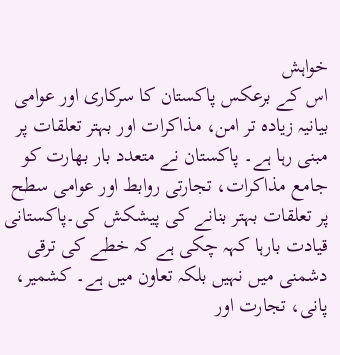خواہش
اس کے برعکس پاکستان کا سرکاری اور عوامی بیانیہ زیادہ تر امن، مذاکرات اور بہتر تعلقات پر مبنی رہا ہے۔ پاکستان نے متعدد بار بھارت کو جامع مذاکرات، تجارتی روابط اور عوامی سطح پر تعلقات بہتر بنانے کی پیشکش کی۔پاکستانی قیادت بارہا کہہ چکی ہے کہ خطے کی ترقی دشمنی میں نہیں بلکہ تعاون میں ہے۔ کشمیر، پانی، تجارت اور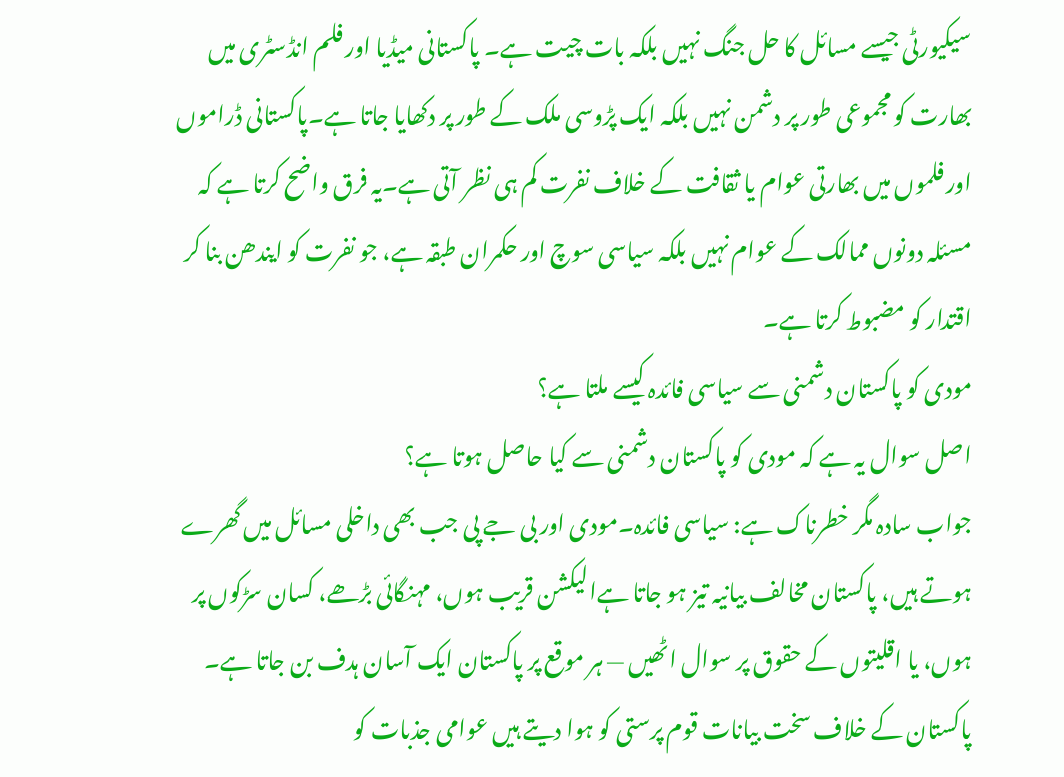سیکیورٹی جیسے مسائل کا حل جنگ نہیں بلکہ بات چیت ہے۔ پاکستانی میڈیا اور فلم انڈسٹری میں بھارت کو مجموعی طور پر دشمن نہیں بلکہ ایک پڑوسی ملک کے طور پر دکھایا جاتا ہے۔پاکستانی ڈراموں اور فلموں میں بھارتی عوام یا ثقافت کے خلاف نفرت کم ہی نظر آتی ہے۔یہ فرق واضح کرتا ہے کہ مسئلہ دونوں ممالک کے عوام نہیں بلکہ سیاسی سوچ اور حکمران طبقہ ہے، جو نفرت کو ایندھن بنا کر اقتدار کو مضبوط کرتا ہے۔
مودی کو پاکستان دشمنی سے سیاسی فائدہ کیسے ملتا ہے؟
اصل سوال یہ ہے کہ مودی کو پاکستان دشمنی سے کیا حاصل ہوتا ہے؟
جواب سادہ مگر خطرناک ہے: سیاسی فائدہ۔مودی اور بی جے پی جب بھی داخلی مسائل میں گھرے ہوتے ہیں، پاکستان مخالف بیانیہ تیز ہو جاتا ہےالیکشن قریب ہوں، مہنگائی بڑھے، کسان سڑکوں پر ہوں، یا اقلیتوں کے حقوق پر سوال اٹھیں — ہر موقع پر پاکستان ایک آسان ہدف بن جاتا ہے۔ پاکستان کے خلاف سخت بیانات قوم پرستی کو ہوا دیتے ہیں عوامی جذبات کو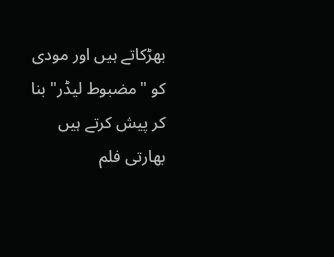بھڑکاتے ہیں اور مودی کو "مضبوط لیڈر" بنا کر پیش کرتے ہیں بھارتی فلم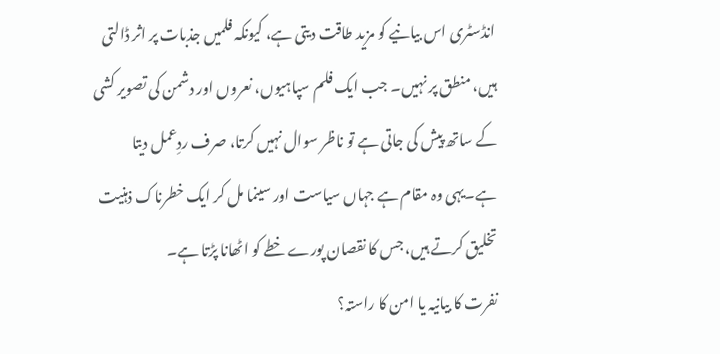انڈسٹری اس بیانیے کو مزید طاقت دیتی ہے، کیونکہ فلمیں جذبات پر اثر ڈالتی ہیں، منطق پر نہیں۔ جب ایک فلم سپاہیوں، نعروں اور دشمن کی تصویر کشی کے ساتھ پیش کی جاتی ہے تو ناظر سوال نہیں کرتا، صرف ردِعمل دیتا ہے۔یہی وہ مقام ہے جہاں سیاست اور سینما مل کر ایک خطرناک ذہنیت تخلیق کرتے ہیں، جس کا نقصان پورے خطے کو اٹھانا پڑتا ہے۔
نفرت کا بیانیہ یا امن کا راستہ؟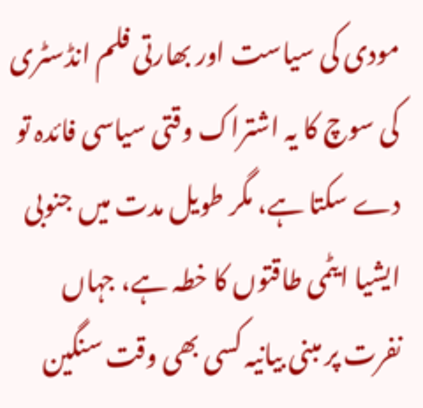مودی کی سیاست اور بھارتی فلم انڈسٹری کی سوچ کا یہ اشتراک وقتی سیاسی فائدہ تو دے سکتا ہے، مگر طویل مدت میں جنوبی ایشیا ایٹمی طاقتوں کا خطہ ہے، جہاں نفرت پر مبنی بیانیہ کسی بھی وقت سنگین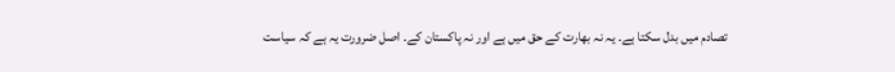تصادم میں بدل سکتا ہے۔ یہ نہ بھارت کے حق میں ہے اور نہ پاکستان کے۔ اصل ضرورت یہ ہے کہ سیاست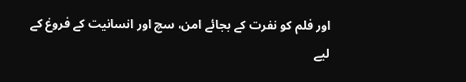اور فلم کو نفرت کے بجائے امن، سچ اور انسانیت کے فروغ کے لیے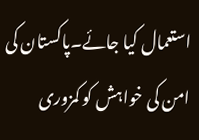استعمال کیا جائے۔پاکستان کی امن کی خواہش کو کمزوری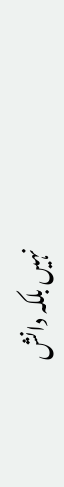نہیں بلکہ دانش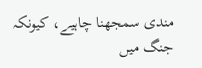مندی سمجھنا چاہیے، کیونکہ جنگ میں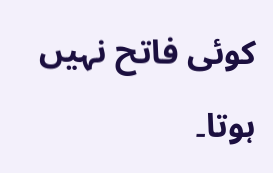کوئی فاتح نہیں ہوتا۔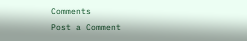Comments
Post a Comment